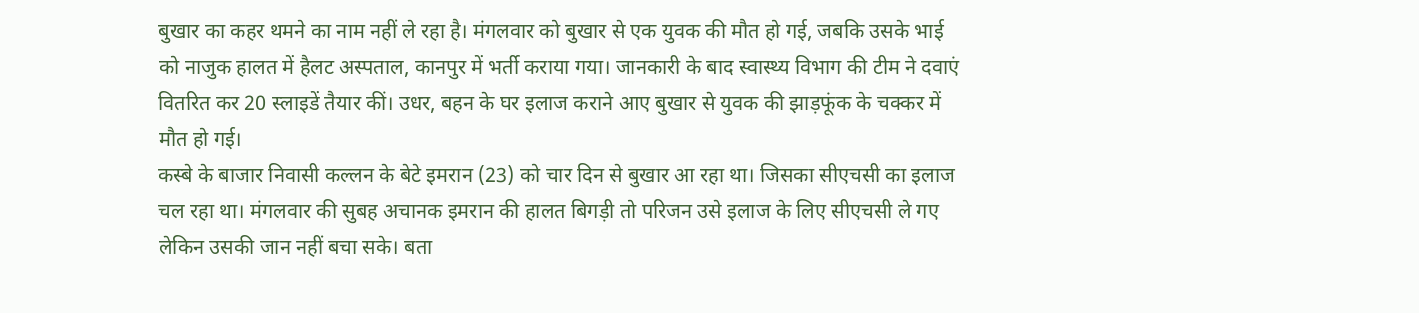बुखार का कहर थमने का नाम नहीं ले रहा है। मंगलवार को बुखार से एक युवक की मौत हो गई, जबकि उसके भाई को नाजुक हालत में हैलट अस्पताल, कानपुर में भर्ती कराया गया। जानकारी के बाद स्वास्थ्य विभाग की टीम ने दवाएं वितरित कर 20 स्लाइडें तैयार कीं। उधर, बहन के घर इलाज कराने आए बुखार से युवक की झाड़फूंक के चक्कर में मौत हो गई।
कस्बे के बाजार निवासी कल्लन के बेटे इमरान (23) को चार दिन से बुखार आ रहा था। जिसका सीएचसी का इलाज चल रहा था। मंगलवार की सुबह अचानक इमरान की हालत बिगड़ी तो परिजन उसे इलाज के लिए सीएचसी ले गए लेकिन उसकी जान नहीं बचा सके। बता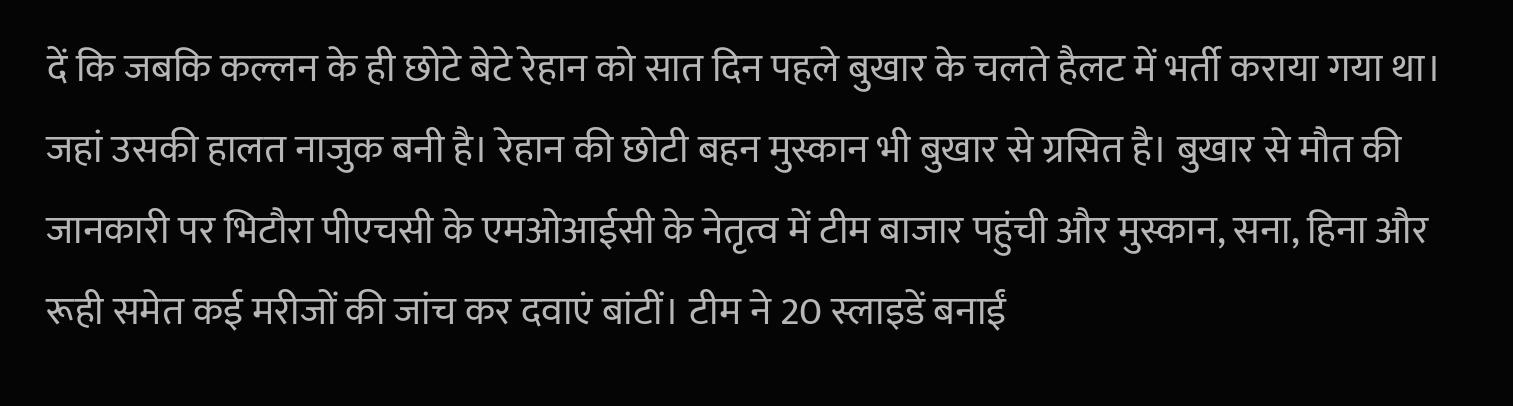दें कि जबकि कल्लन के ही छोटे बेटे रेहान को सात दिन पहले बुखार के चलते हैलट में भर्ती कराया गया था।
जहां उसकी हालत नाजुक बनी है। रेहान की छोटी बहन मुस्कान भी बुखार से ग्रसित है। बुखार से मौत की जानकारी पर भिटौरा पीएचसी के एमओआईसी के नेतृत्व में टीम बाजार पहुंची और मुस्कान, सना, हिना और रूही समेत कई मरीजों की जांच कर दवाएं बांटीं। टीम ने 20 स्लाइडें बनाईं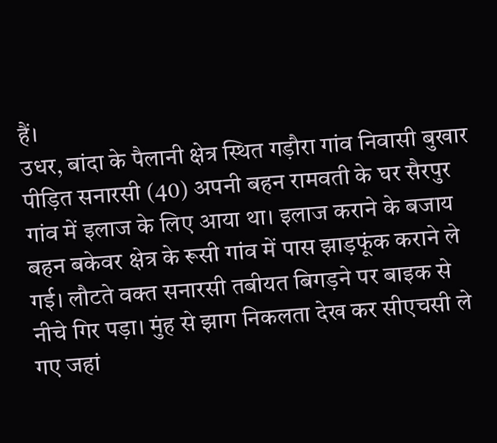हैं।
उधर, बांदा के पैलानी क्षेत्र स्थित गड़ौरा गांव निवासी बुखार पीड़ित सनारसी (40) अपनी बहन रामवती के घर सैरपुर गांव में इलाज के लिए आया था। इलाज कराने के बजाय बहन बकेवर क्षेत्र के रूसी गांव में पास झाड़फूंक कराने ले गई। लौटते वक्त सनारसी तबीयत बिगड़ने पर बाइक से नीचे गिर पड़ा। मुंह से झाग निकलता देख कर सीएचसी ले गए जहां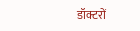डॉक्टरों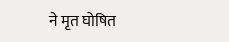ने मृत घोषित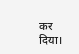कर दिया।